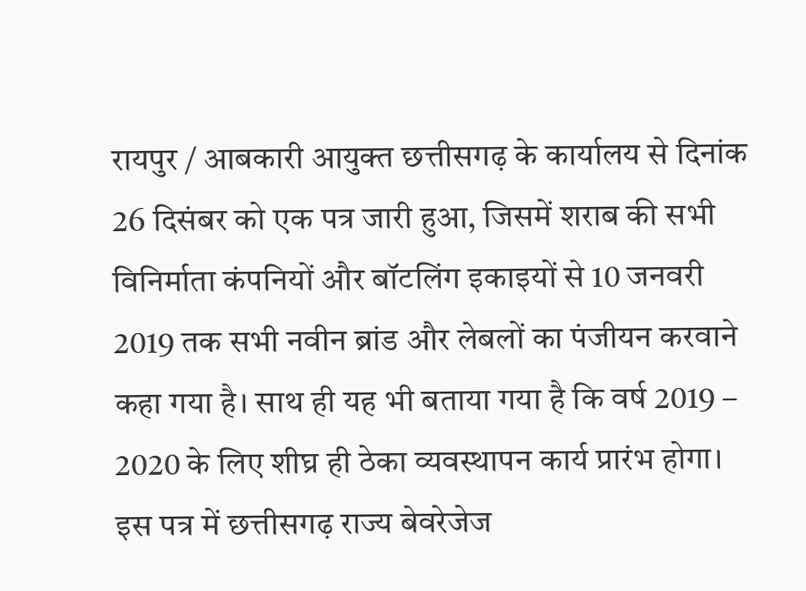रायपुर / आबकारी आयुक्त छत्तीसगढ़ के कार्यालय से दिनांक 26 दिसंबर को एक पत्र जारी हुआ, जिसमें शराब की सभी विनिर्माता कंपनियों और बॉटलिंग इकाइयों से 10 जनवरी 2019 तक सभी नवीन ब्रांड और लेबलों का पंजीयन करवाने कहा गया है। साथ ही यह भी बताया गया है कि वर्ष 2019 – 2020 के लिए शीघ्र ही ठेका व्यवस्थापन कार्य प्रारंभ होगा। इस पत्र में छत्तीसगढ़ राज्य बेवरेजेज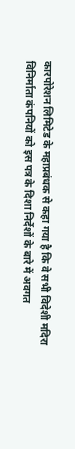कारपोरेशन लिमिटेड के महाप्रबंधक से कहा गया है कि वे सभी विदेशी मदिरा विनिर्माता कंपनियों को इस पत्र के दिशा निर्देशों के बारे में अवगत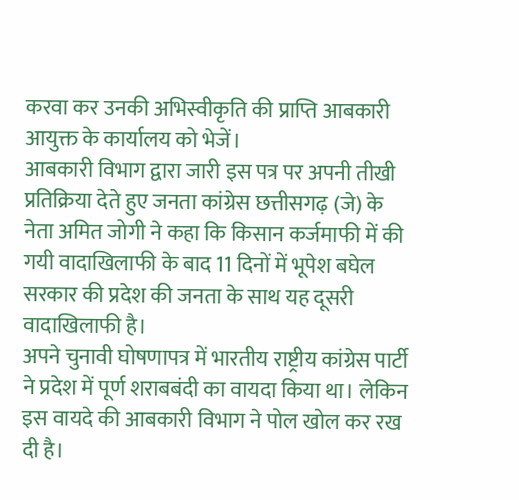करवा कर उनकी अभिस्वीकृति की प्राप्ति आबकारी आयुक्त के कार्यालय को भेजें।
आबकारी विभाग द्वारा जारी इस पत्र पर अपनी तीखी प्रतिक्रिया देते हुए जनता कांग्रेस छत्तीसगढ़ (जे) के नेता अमित जोगी ने कहा कि किसान कर्जमाफी में की गयी वादाखिलाफी के बाद 11 दिनों में भूपेश बघेल सरकार की प्रदेश की जनता के साथ यह दूसरी वादाखिलाफी है।
अपने चुनावी घोषणापत्र में भारतीय राष्ट्रीय कांग्रेस पार्टी ने प्रदेश में पूर्ण शराबबंदी का वायदा किया था। लेकिन इस वायदे की आबकारी विभाग ने पोल खोल कर रख दी है।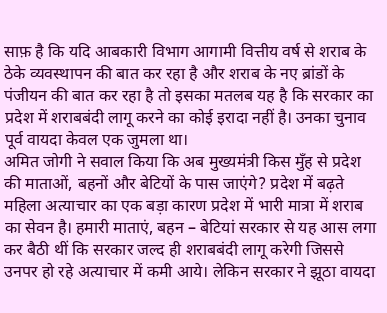साफ़ है कि यदि आबकारी विभाग आगामी वित्तीय वर्ष से शराब के ठेके व्यवस्थापन की बात कर रहा है और शराब के नए ब्रांडों के पंजीयन की बात कर रहा है तो इसका मतलब यह है कि सरकार का प्रदेश में शराबबंदी लागू करने का कोई इरादा नहीं है। उनका चुनाव पूर्व वायदा केवल एक जुमला था।
अमित जोगी ने सवाल किया कि अब मुख्यमंत्री किस मुँह से प्रदेश की माताओं, बहनों और बेटियों के पास जाएंगे? प्रदेश में बढ़ते महिला अत्याचार का एक बड़ा कारण प्रदेश में भारी मात्रा में शराब का सेवन है। हमारी माताएं, बहन – बेटियां सरकार से यह आस लगा कर बैठी थीं कि सरकार जल्द ही शराबबंदी लागू करेगी जिससे उनपर हो रहे अत्याचार में कमी आये। लेकिन सरकार ने झूठा वायदा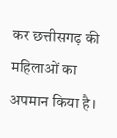कर छत्तीसगढ़ की महिलाओं का अपमान किया है।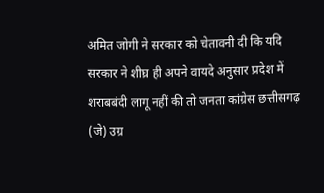अमित जोगी ने सरकार को चेतावनी दी कि यदि सरकार ने शीघ्र ही अपने वायदे अनुसार प्रदेश में शराबबंदी लागू नहीं की तो जनता कांग्रेस छत्तीसगढ़ (जे) उग्र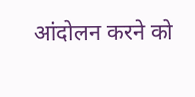आंदोलन करने को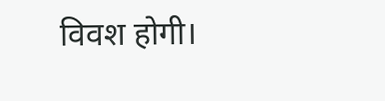विवश होगी।